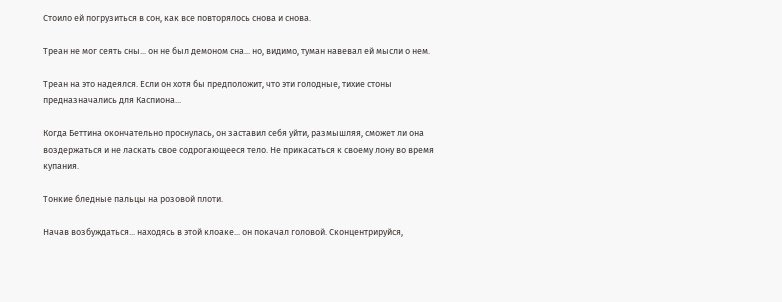Стоило ей погрузиться в сон, как все повторялось снова и снова.

Треан не мог сеять сны... он не был демоном сна... но, видимо, туман навевал ей мысли о нем.

Треан на это надеялся. Если он хотя бы предположит, что эти голодные, тихие стоны предназначались для Каспиона...

Когда Беттина окончательно проснулась, он заставил себя уйти, размышляя, сможет ли она воздержаться и не ласкать свое содрогающееся тело. Не прикасаться к своему лону во время купания.

Тонкие бледные пальцы на розовой плоти.

Начав возбуждаться... находясь в этой клоаке... он покачал головой. Сконцентрируйся,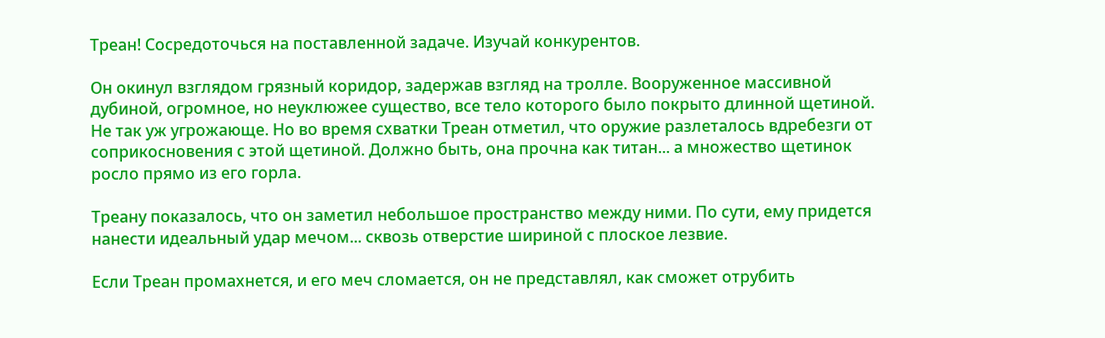Треан! Сосредоточься на поставленной задаче. Изучай конкурентов.

Он окинул взглядом грязный коридор, задержав взгляд на тролле. Вооруженное массивной дубиной, огромное, но неуклюжее существо, все тело которого было покрыто длинной щетиной. Не так уж угрожающе. Но во время схватки Треан отметил, что оружие разлеталось вдребезги от соприкосновения с этой щетиной. Должно быть, она прочна как титан... а множество щетинок росло прямо из его горла.

Треану показалось, что он заметил небольшое пространство между ними. По сути, ему придется нанести идеальный удар мечом... сквозь отверстие шириной с плоское лезвие.

Если Треан промахнется, и его меч сломается, он не представлял, как сможет отрубить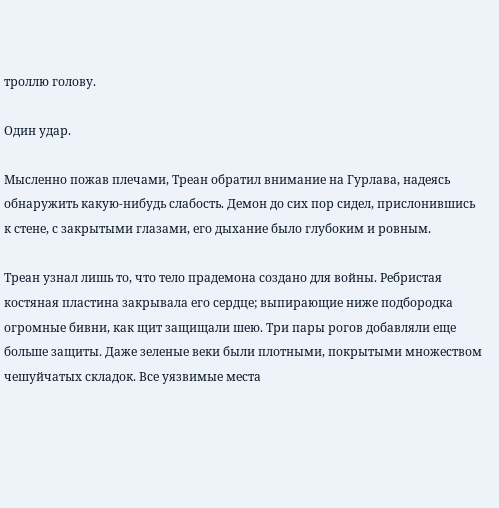троллю голову.

Один удар.

Мысленно пожав плечами, Треан обратил внимание на Гурлава, надеясь обнаружить какую-нибудь слабость. Демон до сих пор сидел, прислонившись к стене, с закрытыми глазами, его дыхание было глубоким и ровным.

Треан узнал лишь то, что тело прадемона создано для войны. Ребристая костяная пластина закрывала его сердце; выпирающие ниже подбородка огромные бивни, как щит защищали шею. Три пары рогов добавляли еще больше защиты. Даже зеленые веки были плотными, покрытыми множеством чешуйчатых складок. Все уязвимые места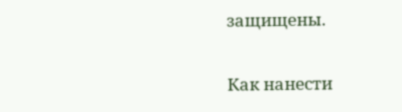защищены.

Как нанести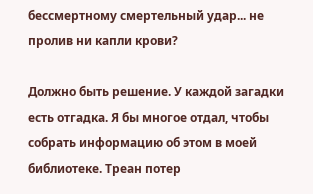бессмертному смертельный удар... не пролив ни капли крови?

Должно быть решение. У каждой загадки есть отгадка. Я бы многое отдал, чтобы собрать информацию об этом в моей библиотеке. Треан потер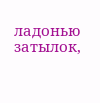ладонью затылок,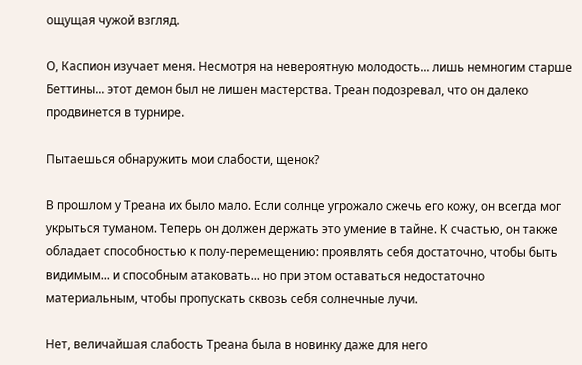ощущая чужой взгляд.

О, Каспион изучает меня. Несмотря на невероятную молодость... лишь немногим старше Беттины... этот демон был не лишен мастерства. Треан подозревал, что он далеко продвинется в турнире.

Пытаешься обнаружить мои слабости, щенок?

В прошлом у Треана их было мало. Если солнце угрожало сжечь его кожу, он всегда мог укрыться туманом. Теперь он должен держать это умение в тайне. К счастью, он также обладает способностью к полу-перемещению: проявлять себя достаточно, чтобы быть видимым... и способным атаковать... но при этом оставаться недостаточно материальным, чтобы пропускать сквозь себя солнечные лучи.

Нет, величайшая слабость Треана была в новинку даже для него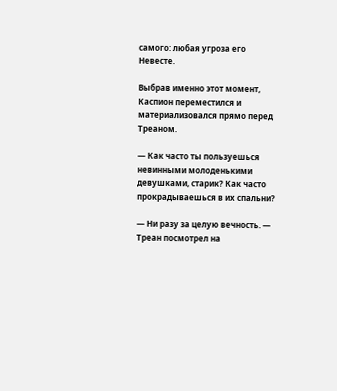самого: любая угроза его Невесте.

Выбрав именно этот момент, Каспион переместился и материализовался прямо перед Треаном.

— Как часто ты пользуешься невинными молоденькими девушками, старик? Как часто прокрадываешься в их спальни?

— Ни разу за целую вечность. — Треан посмотрел на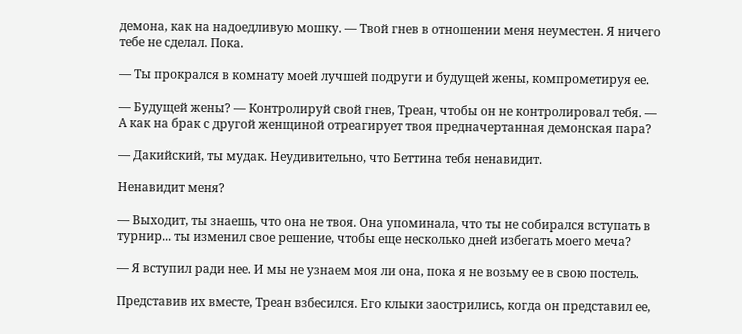демона, как на надоедливую мошку. — Твой гнев в отношении меня неуместен. Я ничего тебе не сделал. Пока.

— Ты прокрался в комнату моей лучшей подруги и будущей жены, компрометируя ее.

— Будущей жены? — Контролируй свой гнев, Треан, чтобы он не контролировал тебя. — А как на брак с другой женщиной отреагирует твоя предначертанная демонская пара?

— Дакийский, ты мудак. Неудивительно, что Беттина тебя ненавидит.

Ненавидит меня?

— Выходит, ты знаешь, что она не твоя. Она упоминала, что ты не собирался вступать в турнир... ты изменил свое решение, чтобы еще несколько дней избегать моего меча?

— Я вступил ради нее. И мы не узнаем моя ли она, пока я не возьму ее в свою постель.

Представив их вместе, Треан взбесился. Его клыки заострились, когда он представил ее,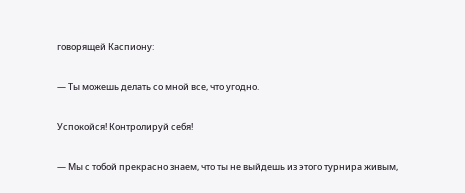говорящей Каспиону:

— Ты можешь делать со мной все, что угодно.

Успокойся! Контролируй себя!

— Мы с тобой прекрасно знаем, что ты не выйдешь из этого турнира живым,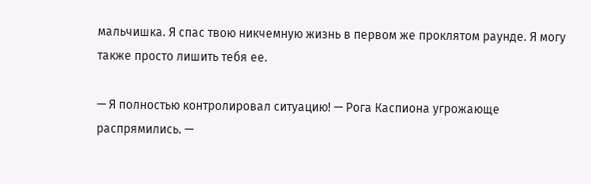мальчишка. Я спас твою никчемную жизнь в первом же проклятом раунде. Я могу также просто лишить тебя ее.

— Я полностью контролировал ситуацию! — Рога Каспиона угрожающе распрямились. —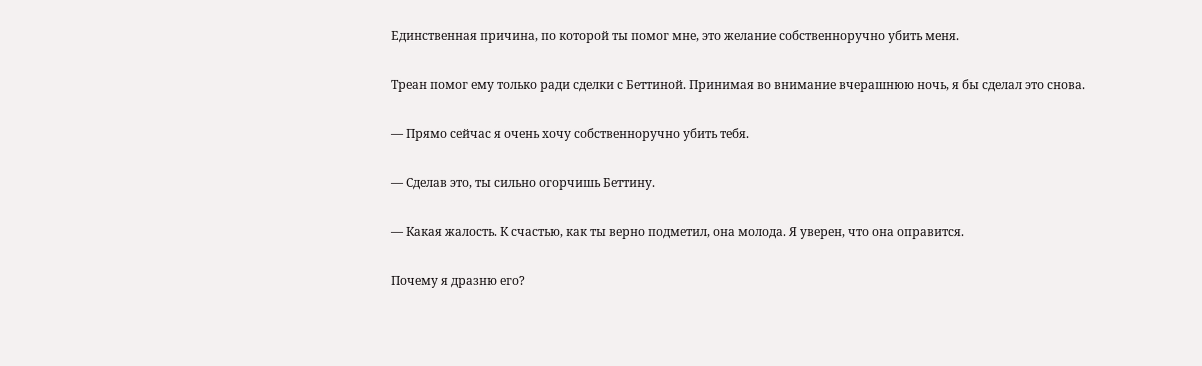Единственная причина, по которой ты помог мне, это желание собственноручно убить меня.

Треан помог ему только ради сделки с Беттиной. Принимая во внимание вчерашнюю ночь, я бы сделал это снова.

— Прямо сейчас я очень хочу собственноручно убить тебя.

— Сделав это, ты сильно огорчишь Беттину.

— Какая жалость. К счастью, как ты верно подметил, она молода. Я уверен, что она оправится.

Почему я дразню его?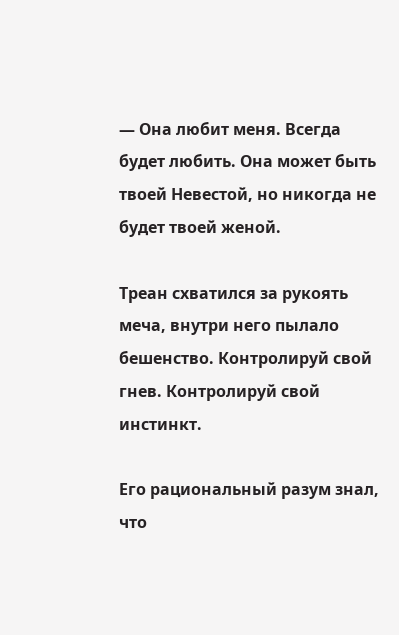— Она любит меня. Всегда будет любить. Она может быть твоей Невестой, но никогда не будет твоей женой.

Треан схватился за рукоять меча, внутри него пылало бешенство. Контролируй свой гнев. Контролируй свой инстинкт.

Его рациональный разум знал, что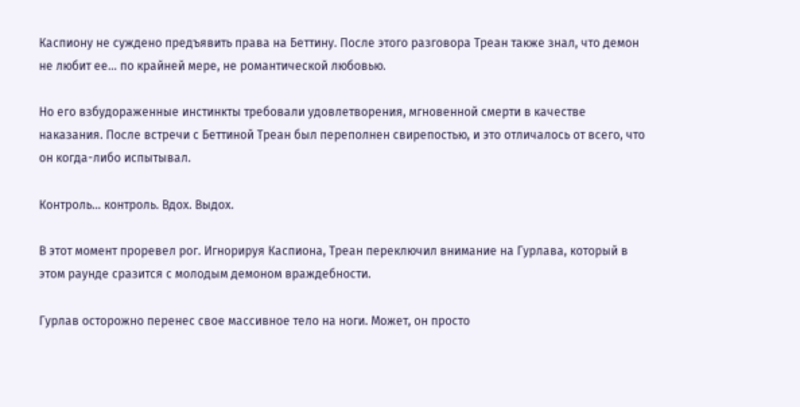Каспиону не суждено предъявить права на Беттину. После этого разговора Треан также знал, что демон не любит ее... по крайней мере, не романтической любовью.

Но его взбудораженные инстинкты требовали удовлетворения, мгновенной смерти в качестве наказания. После встречи с Беттиной Треан был переполнен свирепостью, и это отличалось от всего, что он когда-либо испытывал.

Контроль... контроль. Вдох. Выдох.

В этот момент проревел рог. Игнорируя Каспиона, Треан переключил внимание на Гурлава, который в этом раунде сразится с молодым демоном враждебности.

Гурлав осторожно перенес свое массивное тело на ноги. Может, он просто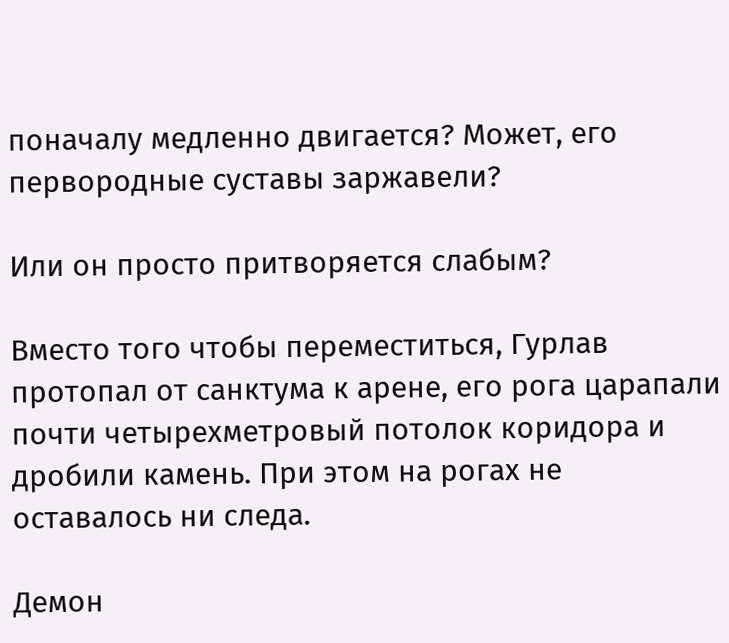поначалу медленно двигается? Может, его первородные суставы заржавели?

Или он просто притворяется слабым?

Вместо того чтобы переместиться, Гурлав протопал от санктума к арене, его рога царапали почти четырехметровый потолок коридора и дробили камень. При этом на рогах не оставалось ни следа.

Демон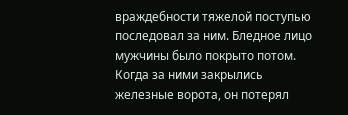враждебности тяжелой поступью последовал за ним. Бледное лицо мужчины было покрыто потом. Когда за ними закрылись железные ворота, он потерял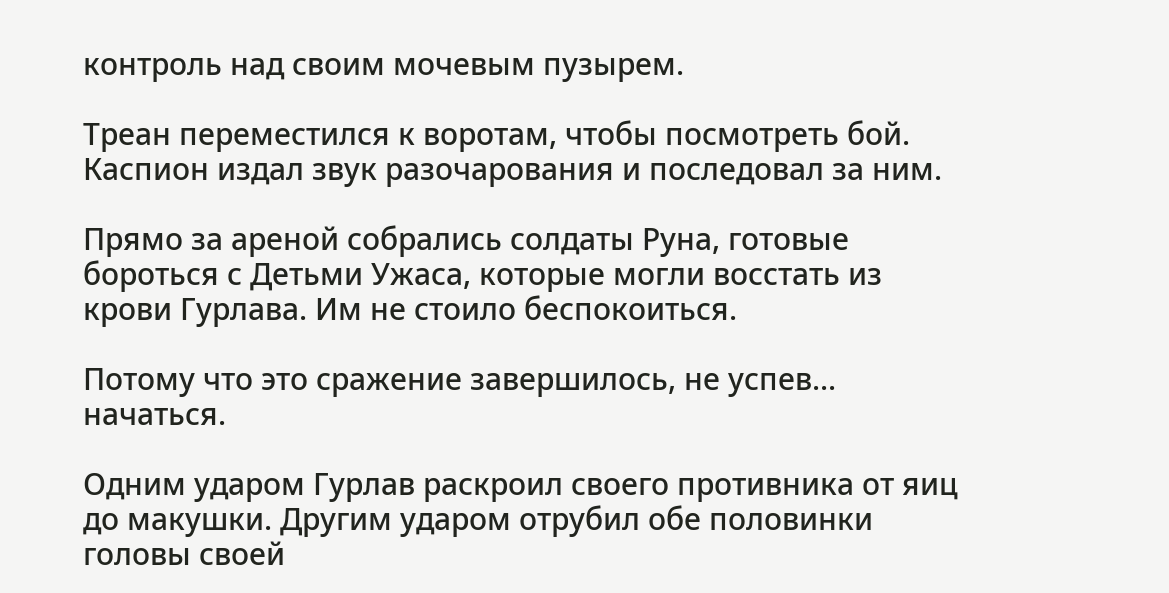контроль над своим мочевым пузырем.

Треан переместился к воротам, чтобы посмотреть бой. Каспион издал звук разочарования и последовал за ним.

Прямо за ареной собрались солдаты Руна, готовые бороться с Детьми Ужаса, которые могли восстать из крови Гурлава. Им не стоило беспокоиться.

Потому что это сражение завершилось, не успев... начаться.

Одним ударом Гурлав раскроил своего противника от яиц до макушки. Другим ударом отрубил обе половинки головы своей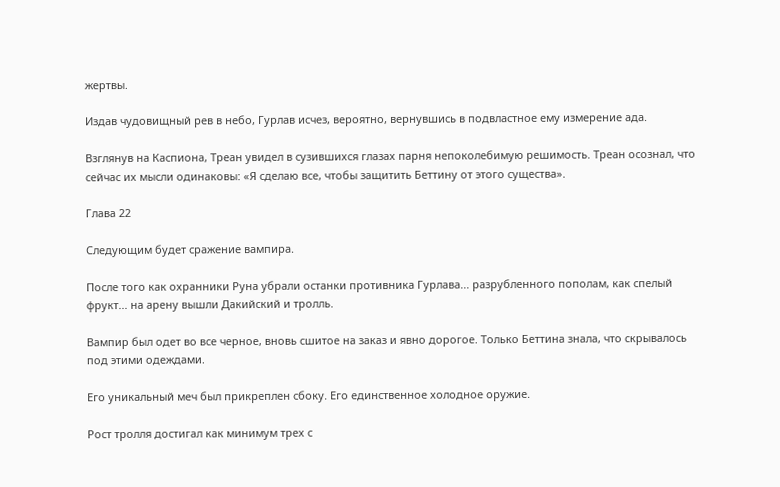жертвы.

Издав чудовищный рев в небо, Гурлав исчез, вероятно, вернувшись в подвластное ему измерение ада.

Взглянув на Каспиона, Треан увидел в сузившихся глазах парня непоколебимую решимость. Треан осознал, что сейчас их мысли одинаковы: «Я сделаю все, чтобы защитить Беттину от этого существа».

Глава 22

Следующим будет сражение вампира.

После того как охранники Руна убрали останки противника Гурлава... разрубленного пополам, как спелый фрукт... на арену вышли Дакийский и тролль.

Вампир был одет во все черное, вновь сшитое на заказ и явно дорогое. Только Беттина знала, что скрывалось под этими одеждами.

Его уникальный меч был прикреплен сбоку. Его единственное холодное оружие.

Рост тролля достигал как минимум трех с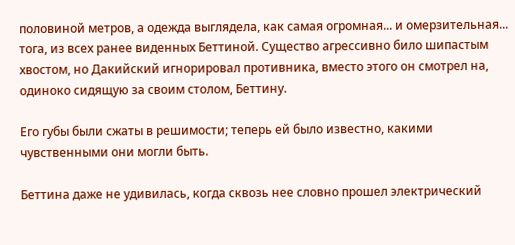половиной метров, а одежда выглядела, как самая огромная... и омерзительная... тога, из всех ранее виденных Беттиной. Существо агрессивно било шипастым хвостом, но Дакийский игнорировал противника, вместо этого он смотрел на, одиноко сидящую за своим столом, Беттину.

Его губы были сжаты в решимости; теперь ей было известно, какими чувственными они могли быть.

Беттина даже не удивилась, когда сквозь нее словно прошел электрический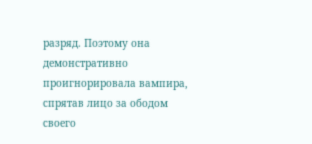разряд. Поэтому она демонстративно проигнорировала вампира, спрятав лицо за ободом своего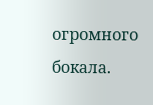огромного бокала.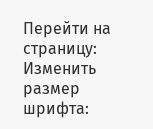Перейти на страницу:
Изменить размер шрифта: